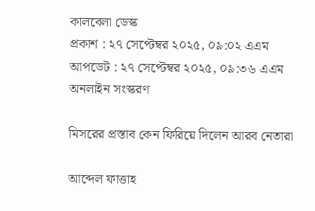কালবেলা ডেস্ক
প্রকাশ : ২৭ সেপ্টেম্বর ২০২৫, ০৯:০২ এএম
আপডেট : ২৭ সেপ্টেম্বর ২০২৫, ০৯:৩৬ এএম
অনলাইন সংস্করণ

মিসরের প্রস্তাব কেন ফিরিয়ে দিলেন আরব নেতারা

আব্দেল ফাত্তাহ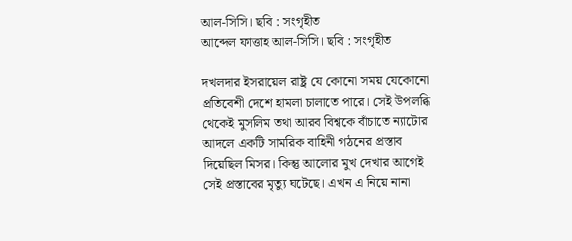আল-সিসি। ছবি : সংগৃহীত
আব্দেল ফাত্তাহ আল-সিসি। ছবি : সংগৃহীত

দখলদার ইসরায়েল রাষ্ট্র যে কোনো সময় যেকোনো প্রতিবেশী দেশে হামলা চালাতে পারে। সেই উপলব্ধি থেকেই মুসলিম তথা আরব বিশ্বকে বাঁচাতে ন্যাটোর আদলে একটি সামরিক বাহিনী গঠনের প্রস্তাব দিয়েছিল মিসর। কিন্তু আলোর মুখ দেখার আগেই সেই প্রস্তাবের মৃত্যু ঘটেছে। এখন এ নিয়ে নানা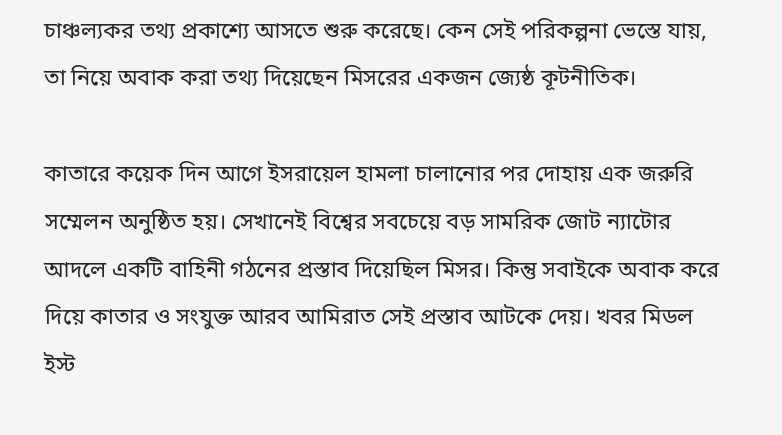চাঞ্চল্যকর তথ্য প্রকাশ্যে আসতে শুরু করেছে। কেন সেই পরিকল্পনা ভেস্তে যায়, তা নিয়ে অবাক করা তথ্য দিয়েছেন মিসরের একজন জ্যেষ্ঠ কূটনীতিক।

কাতারে কয়েক দিন আগে ইসরায়েল হামলা চালানোর পর দোহায় এক জরুরি সম্মেলন অনুষ্ঠিত হয়। সেখানেই বিশ্বের সবচেয়ে বড় সামরিক জোট ন্যাটোর আদলে একটি বাহিনী গঠনের প্রস্তাব দিয়েছিল মিসর। কিন্তু সবাইকে অবাক করে দিয়ে কাতার ও সংযুক্ত আরব আমিরাত সেই প্রস্তাব আটকে দেয়। খবর মিডল ইস্ট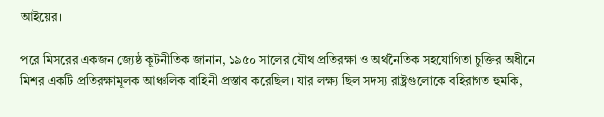আইয়ের।

পরে মিসরের একজন জ্যেষ্ঠ কূটনীতিক জানান, ১৯৫০ সালের যৌথ প্রতিরক্ষা ও অর্থনৈতিক সহযোগিতা চুক্তির অধীনে মিশর একটি প্রতিরক্ষামূলক আঞ্চলিক বাহিনী প্রস্তাব করেছিল। যার লক্ষ্য ছিল সদস্য রাষ্ট্রগুলোকে বহিরাগত হুমকি,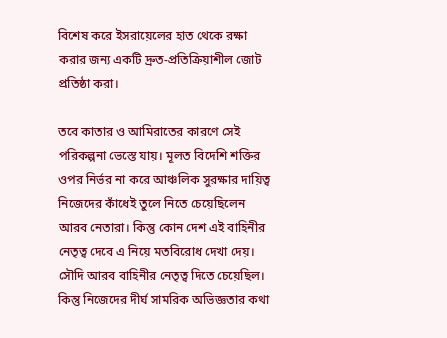বিশেষ করে ইসরায়েলের হাত থেকে রক্ষা করার জন্য একটি দ্রুত-প্রতিক্রিয়াশীল জোট প্রতিষ্ঠা করা।

তবে কাতার ও আমিরাতের কারণে সেই পরিকল্পনা ভেস্তে যায়। মূলত বিদেশি শক্তির ওপর নির্ভর না করে আঞ্চলিক সুরক্ষার দায়িত্ব নিজেদের কাঁধেই তুলে নিতে চেয়েছিলেন আরব নেতারা। কিন্তু কোন দেশ এই বাহিনীর নেতৃত্ব দেবে এ নিয়ে মতবিরোধ দেখা দেয়। সৌদি আরব বাহিনীর নেতৃত্ব দিতে চেয়েছিল। কিন্তু নিজেদের দীর্ঘ সামরিক অভিজ্ঞতার কথা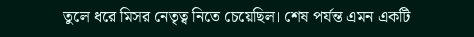তুলে ধরে মিসর নেতৃত্ব নিতে চেয়েছিল। শেষ পর্যন্ত এমন একটি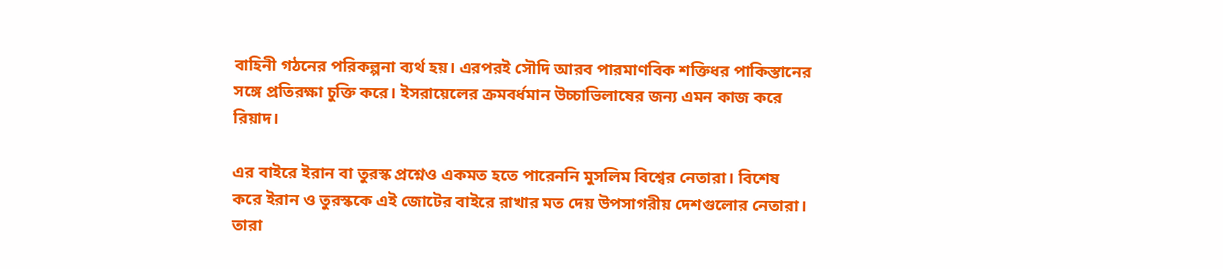বাহিনী গঠনের পরিকল্পনা ব্যর্থ হয়। এরপরই সৌদি আরব পারমাণবিক শক্তিধর পাকিস্তানের সঙ্গে প্রতিরক্ষা চুক্তি করে। ইসরায়েলের ক্রমবর্ধমান উচ্চাভিলাষের জন্য এমন কাজ করে রিয়াদ।

এর বাইরে ইরান বা তুরস্ক প্রশ্নেও একমত হতে পারেননি মুসলিম বিশ্বের নেতারা। বিশেষ করে ইরান ও তুরস্ককে এই জোটের বাইরে রাখার মত দেয় উপসাগরীয় দেশগুলোর নেতারা। তারা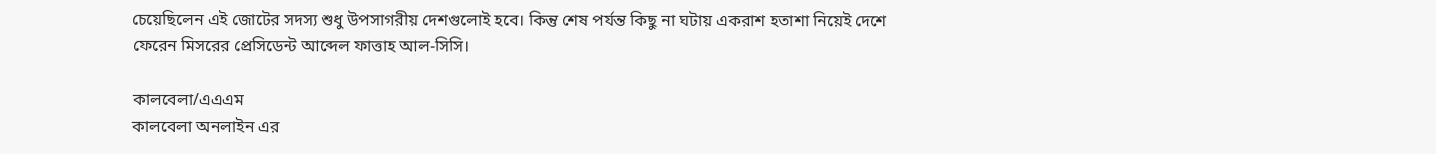চেয়েছিলেন এই জোটের সদস্য শুধু উপসাগরীয় দেশগুলোই হবে। কিন্তু শেষ পর্যন্ত কিছু না ঘটায় একরাশ হতাশা নিয়েই দেশে ফেরেন মিসরের প্রেসিডেন্ট আব্দেল ফাত্তাহ আল-সিসি।

কালবেলা/এএএম
কালবেলা অনলাইন এর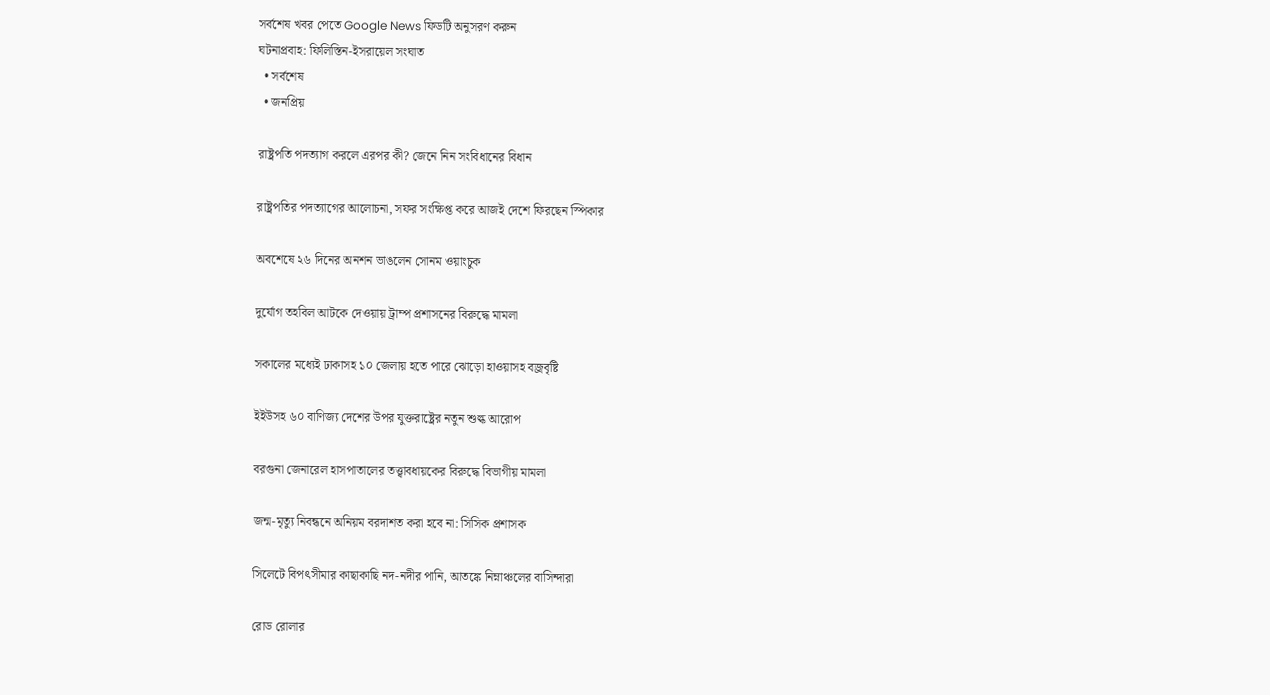সর্বশেষ খবর পেতে Google News ফিডটি অনুসরণ করুন
ঘটনাপ্রবাহ: ফিলিস্তিন-ইসরায়েল সংঘাত
  • সর্বশেষ
  • জনপ্রিয়

রাষ্ট্রপতি পদত্যাগ করলে এরপর কী? জেনে নিন সংবিধানের বিধান

রাষ্ট্রপতির পদত্যাগের আলোচনা, সফর সংক্ষিপ্ত করে আজই দেশে ফিরছেন স্পিকার

অবশেষে ২৬ দিনের অনশন ভাঙলেন সোনম ওয়াংচুক

দুর্যোগ তহবিল আটকে দেওয়ায় ট্রাম্প প্রশাসনের বিরুদ্ধে মামলা

সকালের মধ্যেই ঢাকাসহ ১০ জেলায় হতে পারে ঝোড়ো হাওয়াসহ বজ্রবৃষ্টি

ইইউসহ ৬০ বাণিজ্য দেশের উপর যুক্তরাষ্ট্রের নতুন শুল্ক আরোপ

বরগুনা জেনারেল হাসপাতালের তত্ত্বাবধায়কের বিরুদ্ধে বিভাগীয় মামলা

জন্ম-মৃত্যু নিবন্ধনে অনিয়ম বরদাশত করা হবে না: সিসিক প্রশাসক

সিলেটে বিপৎসীমার কাছাকাছি নদ-নদীর পানি, আতঙ্কে নিম্নাঞ্চলের বাসিন্দারা

রোড রোলার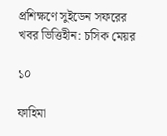প্রশিক্ষণে সুইডেন সফরের খবর ভিত্তিহীন: চসিক মেয়র

১০

ফাহিমা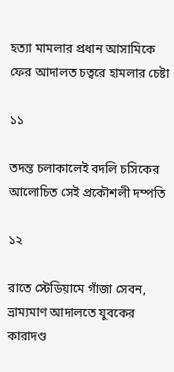হত্যা মামলার প্রধান আসামিকে ফের আদালত চত্বরে হামলার চেষ্টা

১১

তদন্ত চলাকালেই বদলি চসিকের আলোচিত সেই প্রকৌশলী দম্পতি

১২

রাতে স্টেডিয়ামে গাঁজা সেবন, ভ্রাম্যমাণ আদালতে যুবকের কারাদণ্ড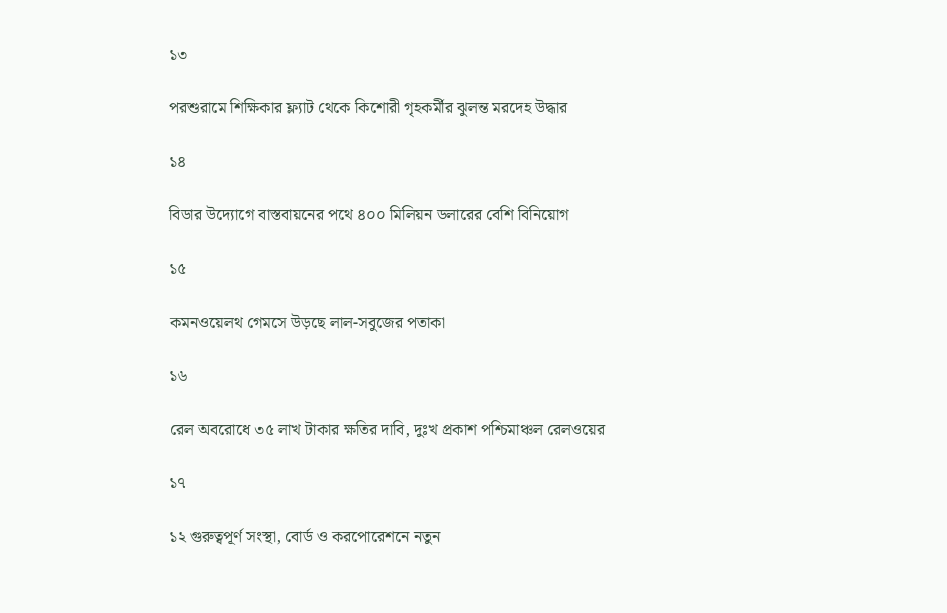১৩

পরশুরামে শিক্ষিকার ফ্ল্যাট থেকে কিশোরী গৃহকর্মীর ঝুলন্ত মরদেহ উদ্ধার

১৪

বিডার উদ্যোগে বাস্তবায়নের পথে ৪০০ মিলিয়ন ডলারের বেশি বিনিয়োগ

১৫

কমনওয়েলথ গেমসে উড়ছে লাল-সবুজের পতাকা

১৬

রেল অবরোধে ৩৫ লাখ টাকার ক্ষতির দাবি, দুঃখ প্রকাশ পশ্চিমাঞ্চল রেলওয়ের

১৭

১২ গুরুত্বপূর্ণ সংস্থা, বোর্ড ও করপোরেশনে নতুন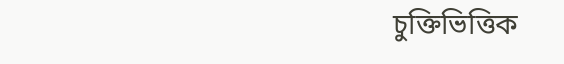চুক্তিভিত্তিক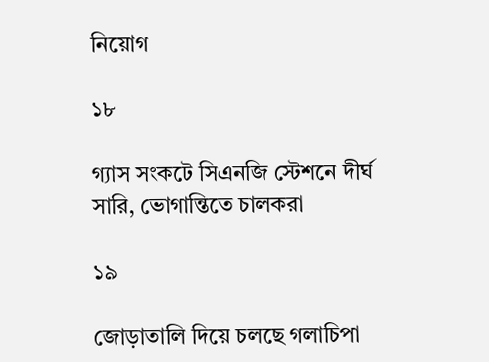নিয়োগ

১৮

গ্যাস সংকটে সিএনজি স্টেশনে দীর্ঘ সারি, ভোগান্তিতে চালকরা

১৯

জোড়াতালি দিয়ে চলছে গলাচিপা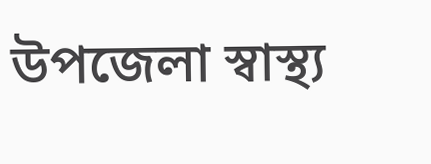উপজেলা স্বাস্থ্য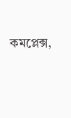কমপ্লেক্স,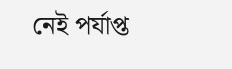নেই পর্যাপ্ত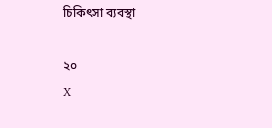চিকিৎসা ব্যবস্থা

২০
X